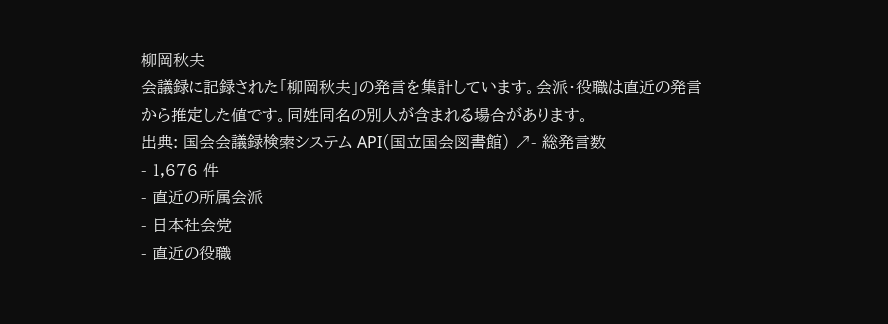柳岡秋夫
会議録に記録された「柳岡秋夫」の発言を集計しています。会派・役職は直近の発言から推定した値です。同姓同名の別人が含まれる場合があります。
出典: 国会会議録検索システム API(国立国会図書館) ↗- 総発言数
- 1,676 件
- 直近の所属会派
- 日本社会党
- 直近の役職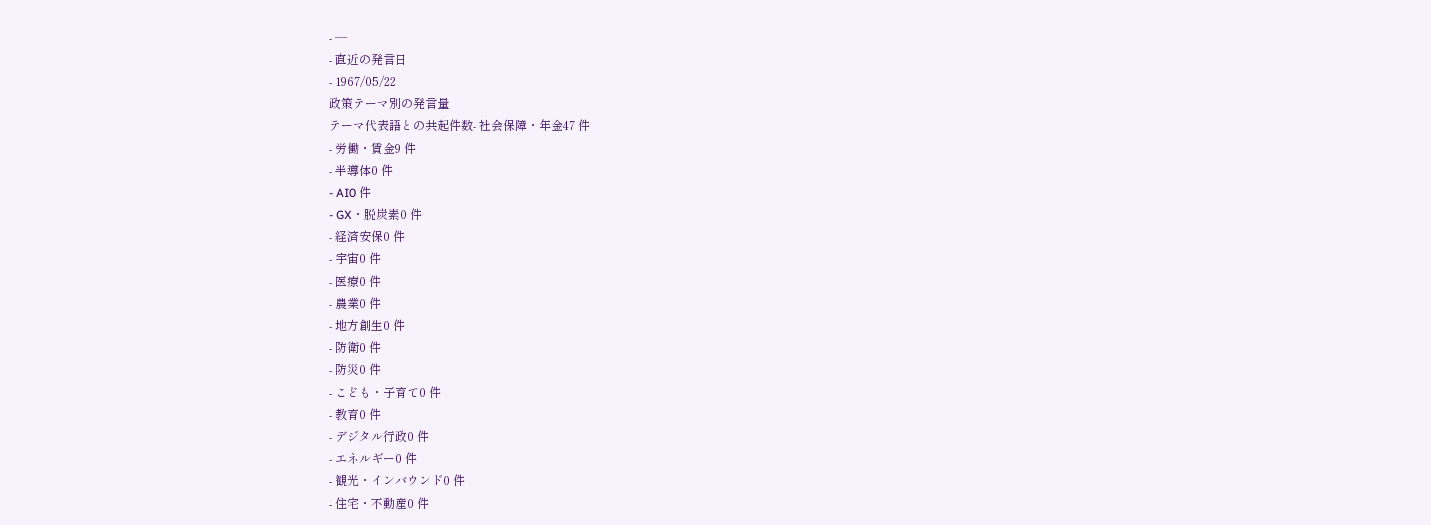- —
- 直近の発言日
- 1967/05/22
政策テーマ別の発言量
テーマ代表語との共起件数- 社会保障・年金47 件
- 労働・賃金9 件
- 半導体0 件
- AI0 件
- GX・脱炭素0 件
- 経済安保0 件
- 宇宙0 件
- 医療0 件
- 農業0 件
- 地方創生0 件
- 防衛0 件
- 防災0 件
- こども・子育て0 件
- 教育0 件
- デジタル行政0 件
- エネルギー0 件
- 観光・インバウンド0 件
- 住宅・不動産0 件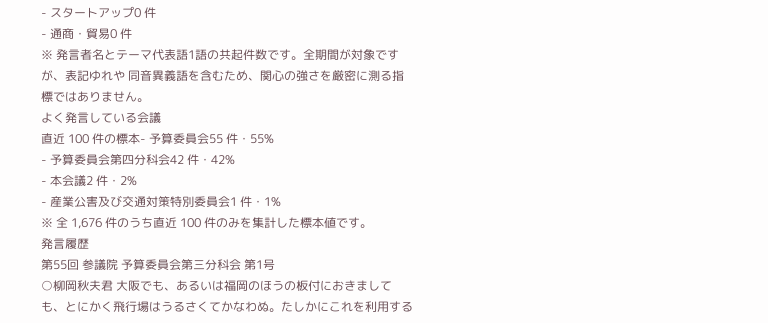- スタートアップ0 件
- 通商・貿易0 件
※ 発言者名とテーマ代表語1語の共起件数です。全期間が対象ですが、表記ゆれや 同音異義語を含むため、関心の強さを厳密に測る指標ではありません。
よく発言している会議
直近 100 件の標本- 予算委員会55 件・55%
- 予算委員会第四分科会42 件・42%
- 本会議2 件・2%
- 産業公害及び交通対策特別委員会1 件・1%
※ 全 1,676 件のうち直近 100 件のみを集計した標本値です。
発言履歴
第55回 参議院 予算委員会第三分科会 第1号
○柳岡秋夫君 大阪でも、あるいは福岡のほうの板付におきましても、とにかく飛行場はうるさくてかなわぬ。たしかにこれを利用する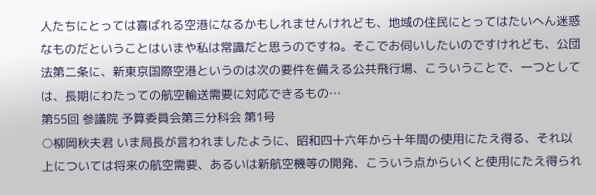人たちにとっては喜ばれる空港になるかもしれませんけれども、地域の住民にとってはたいへん迷惑なものだということはいまや私は常識だと思うのですね。そこでお伺いしたいのですけれども、公団法第二条に、新東京国際空港というのは次の要件を備える公共飛行場、こういうことで、一つとしては、長期にわたっての航空輸送需要に対応できるもの…
第55回 参議院 予算委員会第三分科会 第1号
○柳岡秋夫君 いま局長が言われましたように、昭和四十六年から十年間の使用にたえ得る、それ以上については将来の航空需要、あるいは新航空機等の開発、こういう点からいくと使用にたえ得られ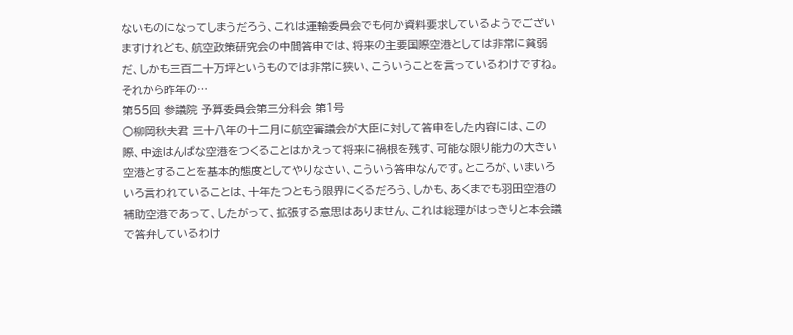ないものになってしまうだろう、これは運輸委員会でも何か資料要求しているようでございますけれども、航空政策研究会の中間答申では、将来の主要国際空港としては非常に貧弱だ、しかも三百二十万坪というものでは非常に狭い、こういうことを言っているわけですね。それから昨年の…
第55回 参議院 予算委員会第三分科会 第1号
○柳岡秋夫君 三十八年の十二月に航空審議会が大臣に対して答申をした内容には、この際、中途はんぱな空港をつくることはかえって将来に禍根を残す、可能な限り能力の大きい空港とすることを基本的態度としてやりなさい、こういう答申なんです。ところが、いまいろいろ言われていることは、十年たつともう限界にくるだろう、しかも、あくまでも羽田空港の補助空港であって、したがって、拡張する意思はありません、これは総理がはっきりと本会議で答弁しているわけ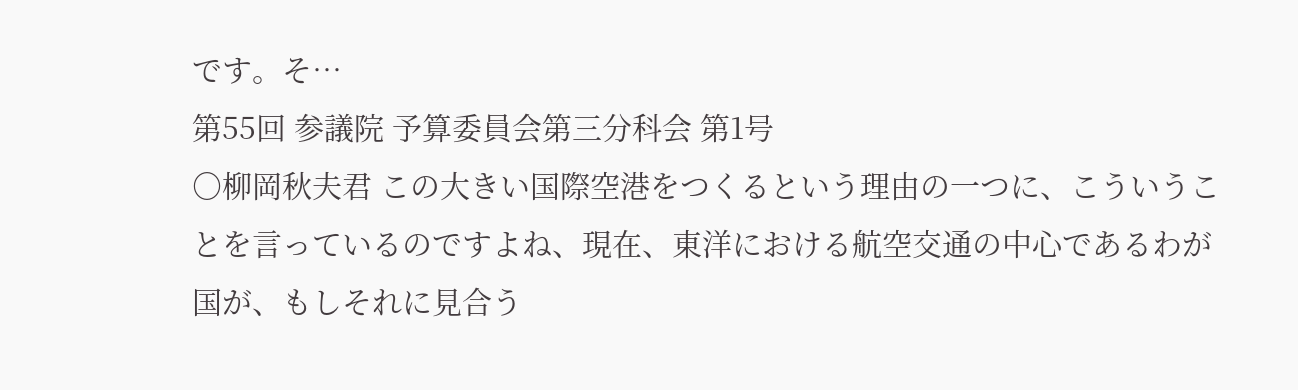です。そ…
第55回 参議院 予算委員会第三分科会 第1号
○柳岡秋夫君 この大きい国際空港をつくるという理由の一つに、こういうことを言っているのですよね、現在、東洋における航空交通の中心であるわが国が、もしそれに見合う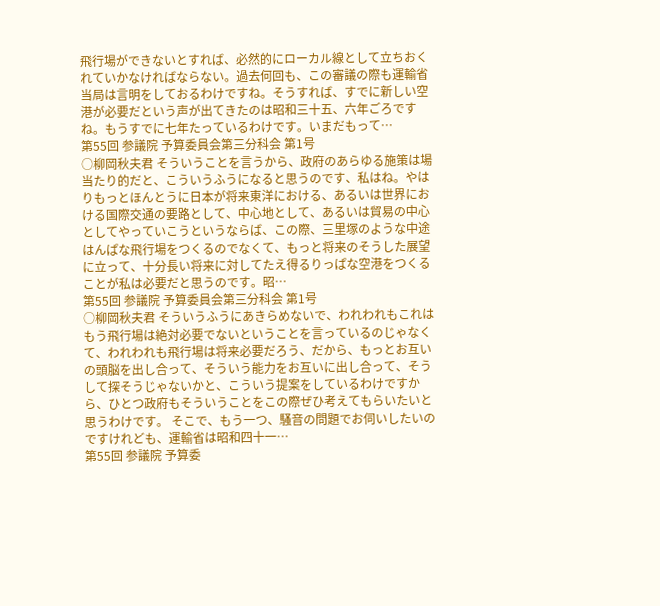飛行場ができないとすれば、必然的にローカル線として立ちおくれていかなければならない。過去何回も、この審議の際も運輸省当局は言明をしておるわけですね。そうすれば、すでに新しい空港が必要だという声が出てきたのは昭和三十五、六年ごろですね。もうすでに七年たっているわけです。いまだもって…
第55回 参議院 予算委員会第三分科会 第1号
○柳岡秋夫君 そういうことを言うから、政府のあらゆる施策は場当たり的だと、こういうふうになると思うのです、私はね。やはりもっとほんとうに日本が将来東洋における、あるいは世界における国際交通の要路として、中心地として、あるいは貿易の中心としてやっていこうというならば、この際、三里塚のような中途はんぱな飛行場をつくるのでなくて、もっと将来のそうした展望に立って、十分長い将来に対してたえ得るりっぱな空港をつくることが私は必要だと思うのです。昭…
第55回 参議院 予算委員会第三分科会 第1号
○柳岡秋夫君 そういうふうにあきらめないで、われわれもこれはもう飛行場は絶対必要でないということを言っているのじゃなくて、われわれも飛行場は将来必要だろう、だから、もっとお互いの頭脳を出し合って、そういう能力をお互いに出し合って、そうして探そうじゃないかと、こういう提案をしているわけですから、ひとつ政府もそういうことをこの際ぜひ考えてもらいたいと思うわけです。 そこで、もう一つ、騒音の問題でお伺いしたいのですけれども、運輸省は昭和四十一…
第55回 参議院 予算委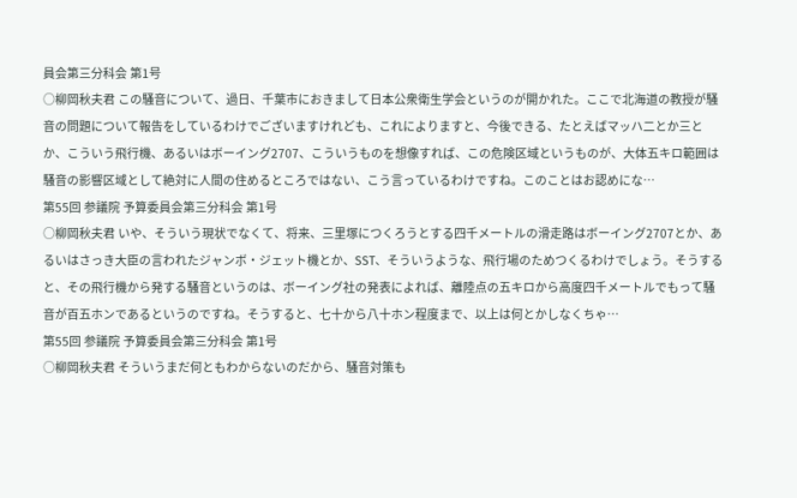員会第三分科会 第1号
○柳岡秋夫君 この騒音について、過日、千葉市におきまして日本公衆衛生学会というのが開かれた。ここで北海道の教授が騒音の問題について報告をしているわけでございますけれども、これによりますと、今後できる、たとえばマッハ二とか三とか、こういう飛行機、あるいはボーイング2707、こういうものを想像すれば、この危険区域というものが、大体五キロ範囲は騒音の影響区域として絶対に人間の住めるところではない、こう言っているわけですね。このことはお認めにな…
第55回 参議院 予算委員会第三分科会 第1号
○柳岡秋夫君 いや、そういう現状でなくて、将来、三里塚につくろうとする四千メートルの滑走路はボーイング2707とか、あるいはさっき大臣の言われたジャンボ・ジェット機とか、SST、そういうような、飛行場のためつくるわけでしょう。そうすると、その飛行機から発する騒音というのは、ボーイング社の発表によれば、離陸点の五キロから高度四千メートルでもって騒音が百五ホンであるというのですね。そうすると、七十から八十ホン程度まで、以上は何とかしなくちゃ…
第55回 参議院 予算委員会第三分科会 第1号
○柳岡秋夫君 そういうまだ何ともわからないのだから、騒音対策も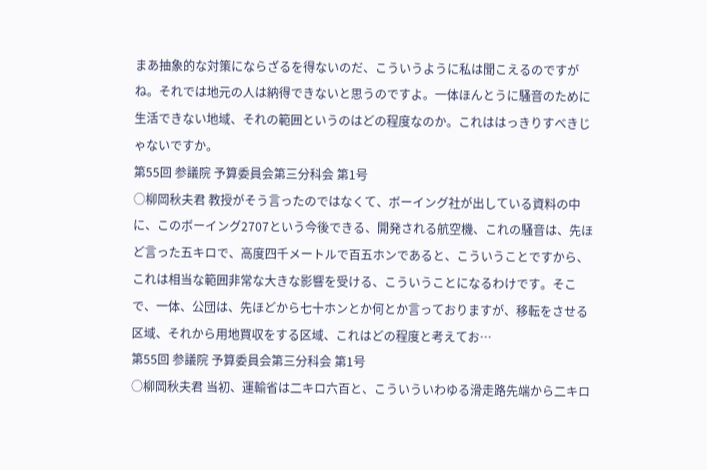まあ抽象的な対策にならざるを得ないのだ、こういうように私は聞こえるのですがね。それでは地元の人は納得できないと思うのですよ。一体ほんとうに騒音のために生活できない地域、それの範囲というのはどの程度なのか。これははっきりすべきじゃないですか。
第55回 参議院 予算委員会第三分科会 第1号
○柳岡秋夫君 教授がそう言ったのではなくて、ボーイング社が出している資料の中に、このボーイング2707という今後できる、開発される航空機、これの騒音は、先ほど言った五キロで、高度四千メートルで百五ホンであると、こういうことですから、これは相当な範囲非常な大きな影響を受ける、こういうことになるわけです。そこで、一体、公団は、先ほどから七十ホンとか何とか言っておりますが、移転をさせる区域、それから用地買収をする区域、これはどの程度と考えてお…
第55回 参議院 予算委員会第三分科会 第1号
○柳岡秋夫君 当初、運輸省は二キロ六百と、こういういわゆる滑走路先端から二キロ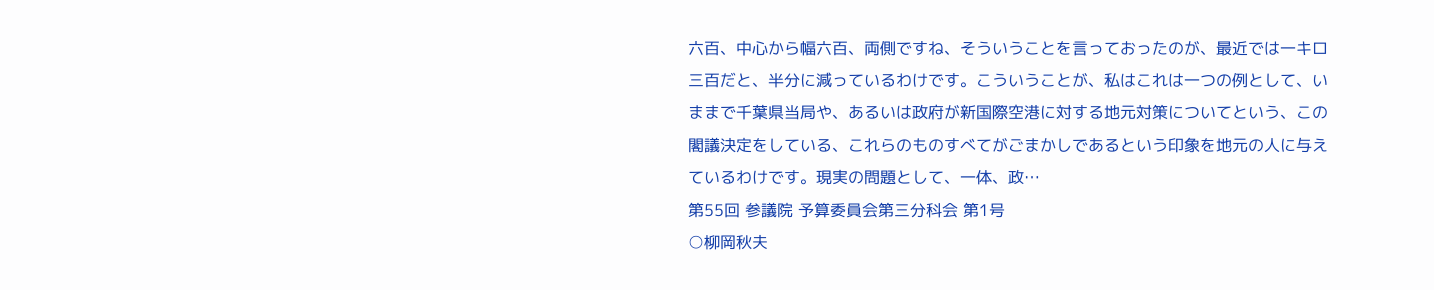六百、中心から幅六百、両側ですね、そういうことを言っておったのが、最近では一キロ三百だと、半分に減っているわけです。こういうことが、私はこれは一つの例として、いままで千葉県当局や、あるいは政府が新国際空港に対する地元対策についてという、この閣議決定をしている、これらのものすべてがごまかしであるという印象を地元の人に与えているわけです。現実の問題として、一体、政…
第55回 参議院 予算委員会第三分科会 第1号
○柳岡秋夫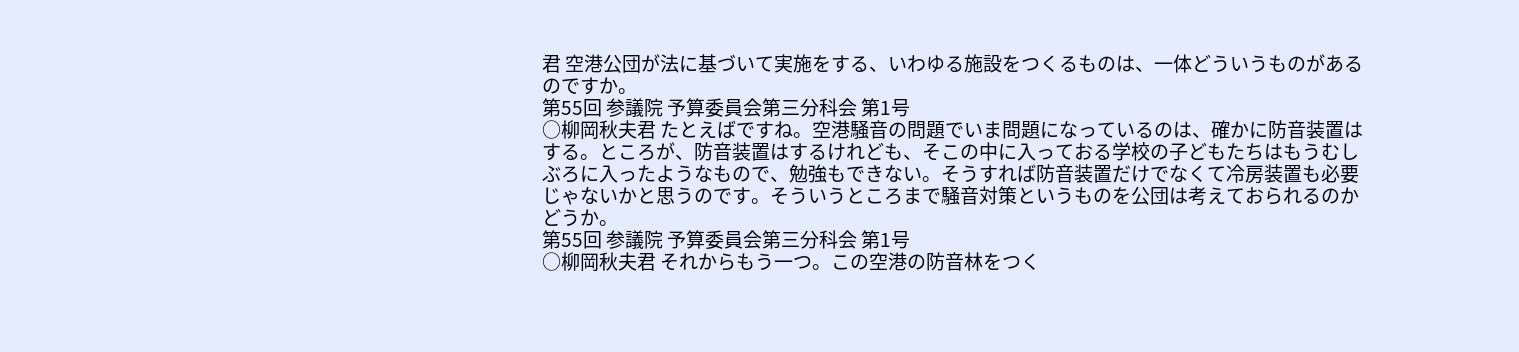君 空港公団が法に基づいて実施をする、いわゆる施設をつくるものは、一体どういうものがあるのですか。
第55回 参議院 予算委員会第三分科会 第1号
○柳岡秋夫君 たとえばですね。空港騒音の問題でいま問題になっているのは、確かに防音装置はする。ところが、防音装置はするけれども、そこの中に入っておる学校の子どもたちはもうむしぶろに入ったようなもので、勉強もできない。そうすれば防音装置だけでなくて冷房装置も必要じゃないかと思うのです。そういうところまで騒音対策というものを公団は考えておられるのかどうか。
第55回 参議院 予算委員会第三分科会 第1号
○柳岡秋夫君 それからもう一つ。この空港の防音林をつく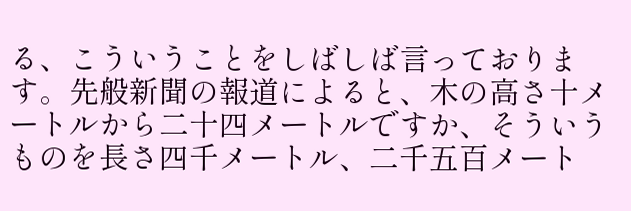る、こういうことをしばしば言っております。先般新聞の報道によると、木の高さ十メートルから二十四メートルですか、そういうものを長さ四千メートル、二千五百メート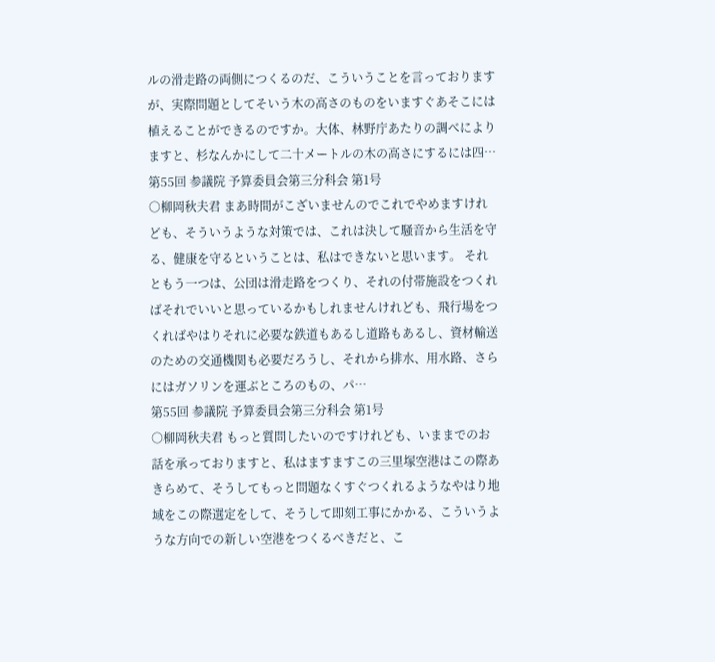ルの滑走路の両側につくるのだ、こういうことを言っておりますが、実際問題としてそいう木の高さのものをいますぐあそこには植えることができるのですか。大体、林野庁あたりの調べによりますと、杉なんかにして二十メートルの木の高さにするには四…
第55回 参議院 予算委員会第三分科会 第1号
○柳岡秋夫君 まあ時間がこざいませんのでこれでやめますけれども、そういうような対策では、これは決して騒音から生活を守る、健康を守るということは、私はできないと思います。 それともう一つは、公団は滑走路をつくり、それの付帯施設をつくればそれでいいと思っているかもしれませんけれども、飛行場をつくればやはりそれに必要な鉄道もあるし道路もあるし、資材輸送のための交通機関も必要だろうし、それから排水、用水路、さらにはガソリンを運ぶところのもの、パ…
第55回 参議院 予算委員会第三分科会 第1号
○柳岡秋夫君 もっと質問したいのですけれども、いままでのお話を承っておりますと、私はますますこの三里塚空港はこの際あきらめて、そうしてもっと問題なくすぐつくれるようなやはり地域をこの際選定をして、そうして即刻工事にかかる、こういうような方向での新しい空港をつくるべきだと、こ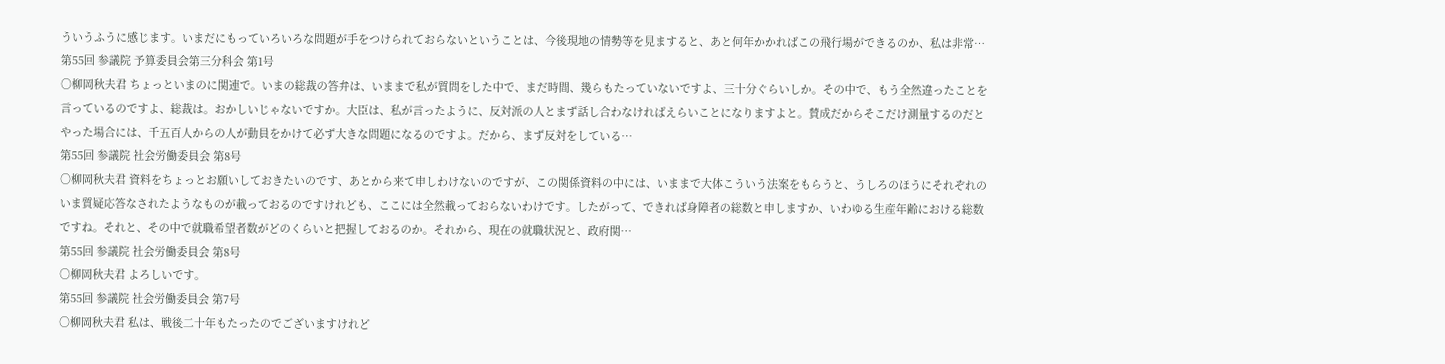ういうふうに感じます。いまだにもっていろいろな問題が手をつけられておらないということは、今後現地の情勢等を見ますると、あと何年かかればこの飛行場ができるのか、私は非常…
第55回 参議院 予算委員会第三分科会 第1号
○柳岡秋夫君 ちょっといまのに関連で。いまの総裁の答弁は、いままで私が質問をした中で、まだ時間、幾らもたっていないですよ、三十分ぐらいしか。その中で、もう全然違ったことを言っているのですよ、総裁は。おかしいじゃないですか。大臣は、私が言ったように、反対派の人とまず話し合わなければえらいことになりますよと。賛成だからそこだけ測量するのだとやった場合には、千五百人からの人が動員をかけて必ず大きな問題になるのですよ。だから、まず反対をしている…
第55回 参議院 社会労働委員会 第8号
○柳岡秋夫君 資料をちょっとお願いしておきたいのです、あとから来て申しわけないのですが、この関係資料の中には、いままで大体こういう法案をもらうと、うしろのほうにそれぞれのいま質疑応答なされたようなものが載っておるのですけれども、ここには全然載っておらないわけです。したがって、できれば身障者の総数と申しますか、いわゆる生産年齢における総数ですね。それと、その中で就職希望者数がどのくらいと把握しておるのか。それから、現在の就職状況と、政府関…
第55回 参議院 社会労働委員会 第8号
○柳岡秋夫君 よろしいです。
第55回 参議院 社会労働委員会 第7号
○柳岡秋夫君 私は、戦後二十年もたったのでございますけれど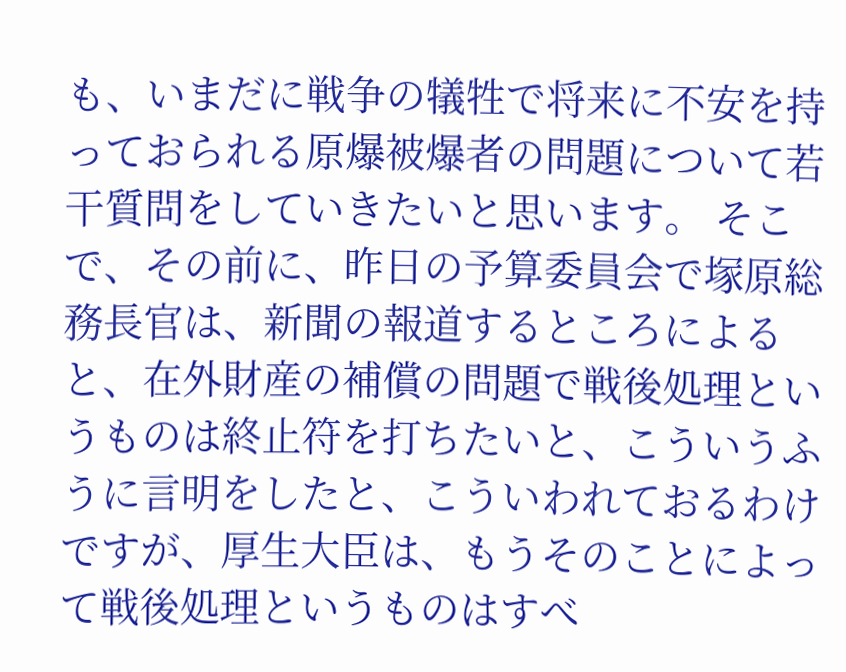も、いまだに戦争の犠牲で将来に不安を持っておられる原爆被爆者の問題について若干質問をしていきたいと思います。 そこで、その前に、昨日の予算委員会で塚原総務長官は、新聞の報道するところによると、在外財産の補償の問題で戦後処理というものは終止符を打ちたいと、こういうふうに言明をしたと、こういわれておるわけですが、厚生大臣は、もうそのことによって戦後処理というものはすべ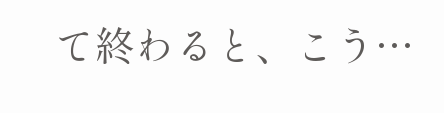て終わると、こう…